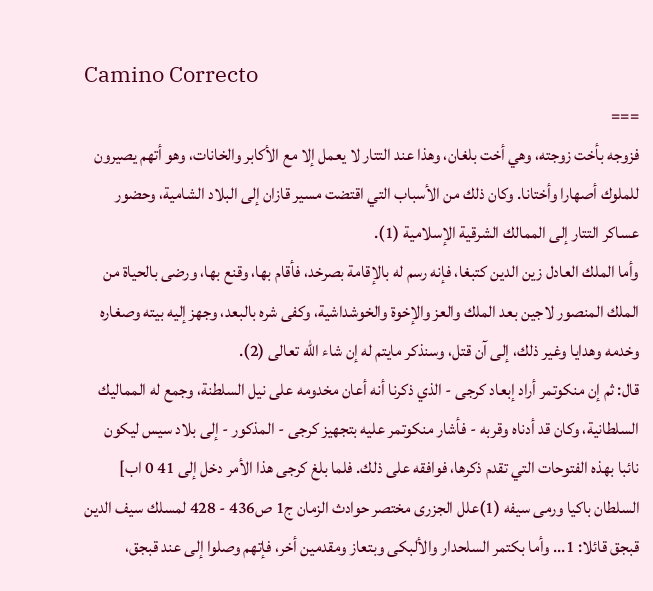Camino Correcto
===
فزوجه بأخت زوجته، وهي أخت بلغان، وهذا عند التتار لا يعمل إلا مع الأكابر والخانات، وهو أتهم يصيرون للملوك أصهارا وأختانا. وكان ذلك من الأسباب التي اقتضت مسير قازان إلى البلاد الشامية، وحضور عساكر التتار إلى الممالك الشرقية الإسلامية (1).
وأما الملك العادل زين الدين كتبغا، فإنه رسم له بالإقامة بصرخد، فأقام بها، وقنع بها، ورضى بالحياة من الملك المنصور لاجين بعد الملك والعز والإخوة والخوشداشية، وكفى شره بالبعد، وجهز إليه بيته وصغاره وخدمه وهدايا وغير ذلك، إلى آن قتل، وسنذكر مايتم له إن شاء الله تعالى (2).
قال: ثم إن منكوتمر أراد إبعاد كرجى - الذي ذكرنا أنه أعان مخدومه على نيل السلطنة، وجمع له المماليك السلطانية، وكان قد أدناه وقربه - فأشار منكوتمر عليه بتجهيز كرجى - المذكور - إلى بلاد سيس ليكون نائبا بهذه الفتوحات التي تقدم ذكرها، فوافقه على ذلك. فلما بلغ كرجى هذا الأمر دخل إلى 41 0 اب] السلطان باكيا ورمى سيفه (1)علل الجزرى مختصر حوادث الزمان ج1 ص436 - 428 لمسلك سيف الدين قبجق قائلا: 1... وأما بكتمر السلحدار والألبكى وبتعاز ومقدمين أخر، فإتهم وصلوا إلى عند قبجق،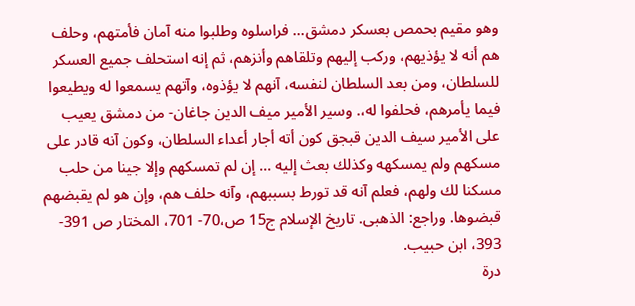وهو مقيم بحمص بعسكر دمشق... فراسلوه وطلبوا منه آمان فأمتهم، وحلف هم أنه لا يؤذيهم، وركب إليهم وتلقاهم وأنزهم، ثم إنه استحلف جميع العسكر للسلطان، ومن بعد السلطان لنفسه، آنهم لا يؤذوه، وآتهم يسمعوا له ويطيعوا فيما يأمرهم، فحلفوا له،. وسير الأمير ميف الدين جاغان- من دمشق يعيب على الأمير سيف الدين قبجق كون أته أجار أعداء السلطان، وكون آنه قادر على مسكهم ولم يمسكهه وكذلك بعث إليه ... إن لم تمسكهم وإلا جينا من حلب مسكنا لك ولهم، فعلم آنه قد تورط بسببهم، وآنه حلف هم، وإن هو لم يقبضهم قبضوها. وراجع: الذهبى. تاريخ الإسلام ج15 ص،70- 701، المختار ص 391- 393، ابن حبيب.
درة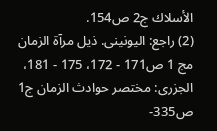الأسلاك ج2 ص154.
(2) راجع: اليونينى. ذيل مرآة الزمان مج 1 ص171 - 172، 175 - 181، الجزرى: مختصر حوادث الزمان ج1 ص335-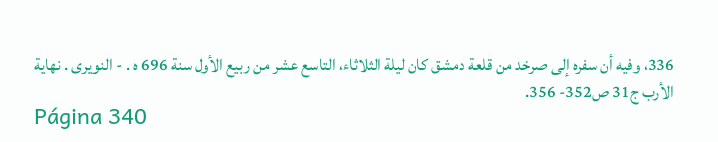336، وفيه أن سفره إلى صرخد من قلعة دمشق كان ليلة الثلاثاء، التاسع عشر من ربيع الأول سنة 696 ه . - النويرى . نهاية الأرب ج31 ص352- 356.
Página 340